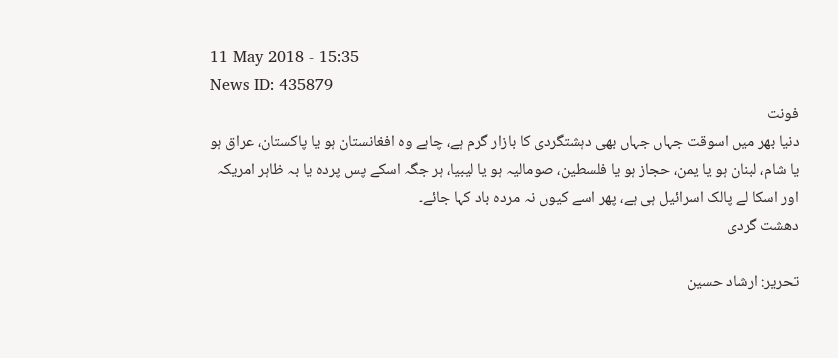11 May 2018 - 15:35
News ID: 435879
فونت
دنیا بھر میں اسوقت جہاں جہاں بھی دہشتگردی کا بازار گرم ہے، چاہے وہ افغانستان ہو یا پاکستان، عراق ہو یا شام، لبنان ہو یا یمن، حجاز ہو یا فلسطین، صومالیہ ہو یا لیبیا، ہر جگہ اسکے پس پردہ یا بہ ظاہر امریکہ اور اسکا لے پالک اسرائیل ہی ہے، پھر اسے کیوں نہ مردہ باد کہا جائے۔
دھشت گردی

تحریر: ارشاد حسین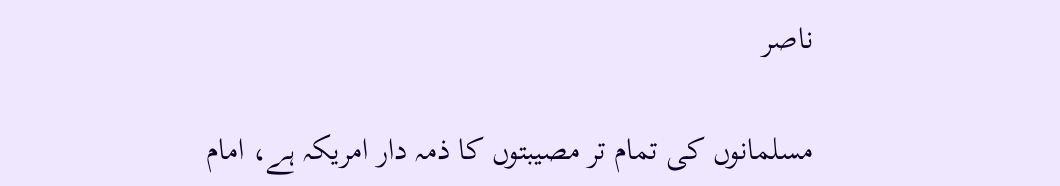ناصر

مسلمانوں کی تمام تر مصیبتوں کا ذمہ دار امریکہ ہے، امام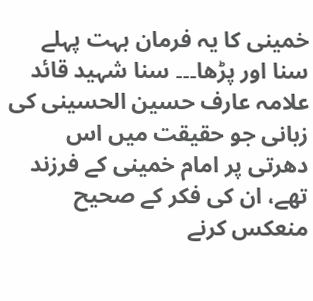خمینی کا یہ فرمان بہت پہلے سنا اور پڑھا۔۔۔ سنا شہید قائد علامہ عارف حسین الحسینی کی زبانی جو حقیقت میں اس دھرتی پر امام خمینی کے فرزند تھے، ان کی فکر کے صحیح منعکس کرنے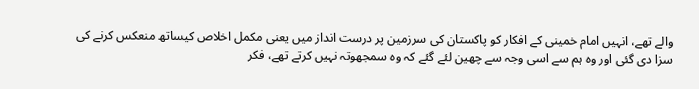والے تھے، انہیں امام خمینی کے افکار کو پاکستان کی سرزمین پر درست انداز میں یعنی مکمل اخلاص کیساتھ منعکس کرنے کی سزا دی گئی اور وہ ہم سے اسی وجہ سے چھین لئے گئے کہ وہ سمجھوتہ نہیں کرتے تھے، فکر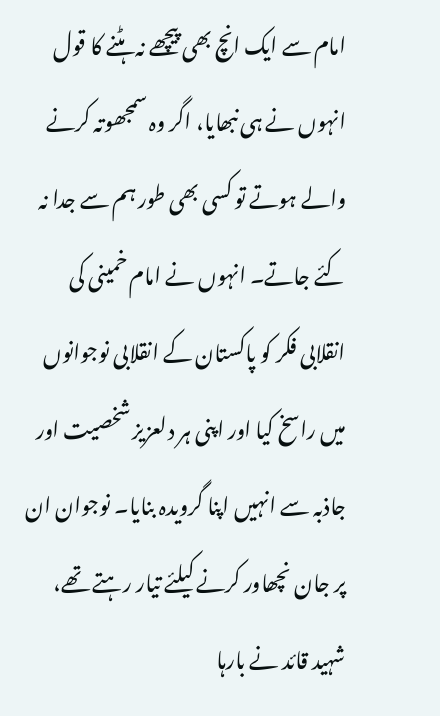امام سے ایک انچ بھی پیچھے نہ ہٹنے کا قول انہوں نے ہی نبھایا، اگر وہ سمجھوتہ کرنے والے ہوتے تو کسی بھی طور ہم سے جدا نہ کئے جاتے۔ انہوں نے امام خمینی کی انقلابی فکر کو پاکستان کے انقلابی نوجوانوں میں راسخ کیا اور اپنی ہر دلعزیز شخصیت اور جاذبہ سے انہیں اپنا گرویدہ بنایا۔ نوجوان ان پر جان نچھاور کرنے کیلئے تیار رہتے تھے، شہید قائد نے بارہا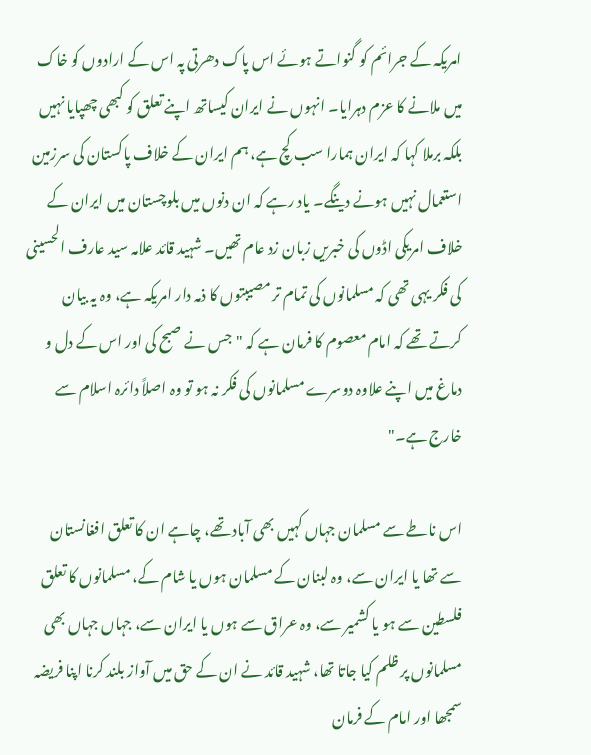امریکہ کے جرائم کو گنواتے ہوئے اس پاک دھرتی پہ اس کے ارادوں کو خاک میں ملانے کا عزم دہرایا۔ انہوں نے ایران کیساتھ اپنے تعلق کو کبھی چھپایا نہیں بلکہ برملا کہا کہ ایران ہمارا سب کچ ہے، ہم ایران کے خلاف پاکستان کی سرزمین استعمال نہیں ہونے دینگے۔ یاد رہے کہ ان دنوں میں بلوچستان میں ایران کے خلاف امریکی اڈوں کی خبریں زبان زد عام تھیں۔ شہید قائد علامہ سید عارف الحسینی کی فکر یہی تھی کہ مسلمانوں کی تمام تر مصیبتوں کا ذمہ دار امریکہ ہے، وہ یہ بیان کرتے تھے کہ امام معصوم کا فرمان ہے کہ "جس نے صبح کی اور اس کے دل و دماغ میں اپنے علاوہ دوسرے مسلمانوں کی فکر نہ ہو تو وہ اصلاً دائرہ اسلام سے خارج ہے۔"

اس ناطے سے مسلمان جہاں کہیں بھی آباد تھے، چاہے ان کا تعلق افغانستان سے تھا یا ایران سے، وہ لبنان کے مسلمان ہوں یا شام کے، مسلمانوں کا تعلق فلسطین سے ہو یا کشمیر سے، وہ عراق سے ہوں یا ایران سے، جہاں جہاں بھی مسلمانوں پر ظلم کیا جاتا تھا، شہید قائد نے ان کے حق میں آواز بلند کرنا اپنا فریضہ سمجھا اور امام کے فرمان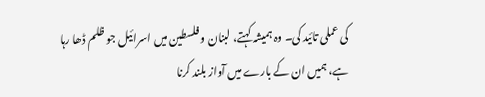کی عملی تائید کی۔ وہ ہمیشہ کہتے، لبنان و فلسطین میں اسرائیل جو ظلم ڈھا رہا ہے، ہمیں ان کے بارے میں آواز بلند کرنا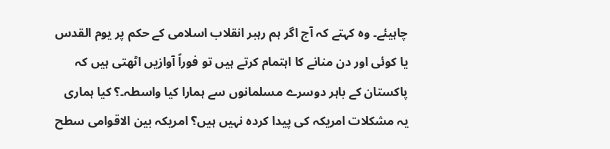چاہیئے۔ وہ کہتے کہ آج اگر ہم رہبر انقلاب اسلامی کے حکم پر یوم القدس یا کوئی اور دن منانے کا اہتمام کرتے ہیں تو فوراً آوازیں اٹھتی ہیں کہ پاکستان کے باہر دوسرے مسلمانوں سے ہمارا کیا واسطہ۔؟ کیا ہماری یہ مشکلات امریکہ کی پیدا کردہ نہیں ہیں؟ امریکہ بین الاقوامی سطح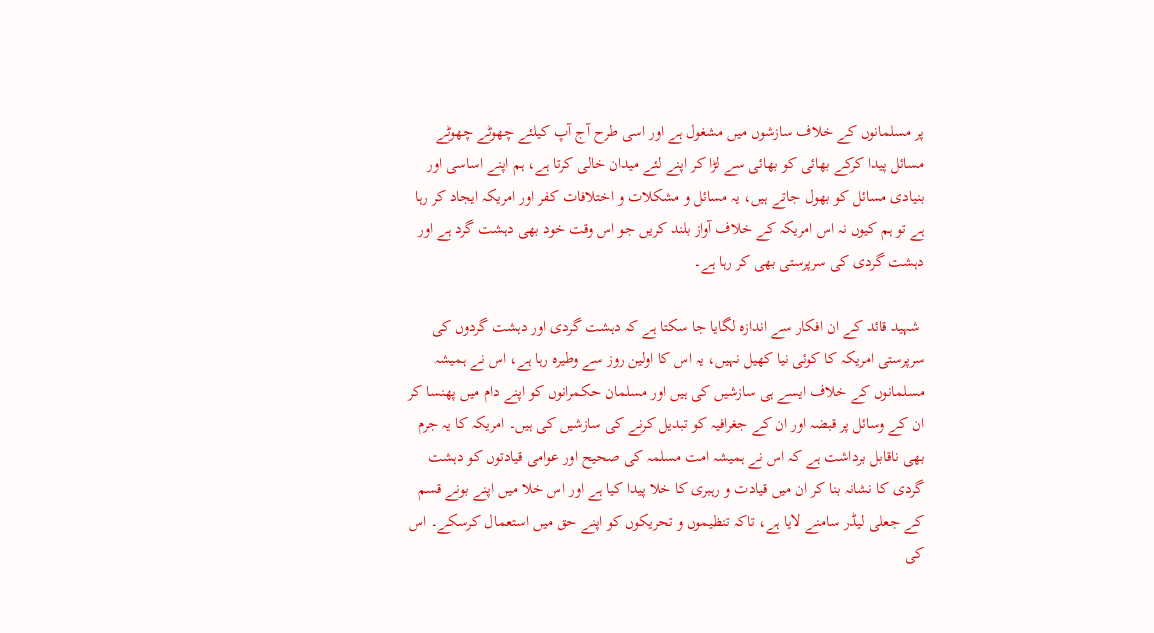پر مسلمانوں کے خلاف سازشوں میں مشغول ہے اور اسی طرح آج آپ کیلئے چھوٹے چھوٹے مسائل پیدا کرکے بھائی کو بھائی سے لڑا کر اپنے لئے میدان خالی کرتا ہے، ہم اپنے اساسی اور بنیادی مسائل کو بھول جاتے ہیں، یہ مسائل و مشکلات و اختلافات کفر اور امریکہ ایجاد کر رہا ہے تو ہم کیوں نہ اس امریکہ کے خلاف آواز بلند کریں جو اس وقت خود بھی دہشت گرد ہے اور دہشت گردی کی سرپرستی بھی کر رہا ہے۔

 شہید قائد کے ان افکار سے اندازہ لگایا جا سکتا ہے کہ دہشت گردی اور دہشت گردوں کی سرپرستی امریکہ کا کوئی نیا کھیل نہیں، یہ اس کا اولین روز سے وطیرہ رہا ہے، اس نے ہمیشہ مسلمانوں کے خلاف ایسے ہی سازشیں کی ہیں اور مسلمان حکمرانوں کو اپنے دام میں پھنسا کر ان کے وسائل پر قبضہ اور ان کے جغرافیہ کو تبدیل کرنے کی سازشیں کی ہیں۔ امریکہ کا یہ جرم بھی ناقابل برداشت ہے کہ اس نے ہمیشہ امت مسلمہ کی صحیح اور عوامی قیادتوں کو دہشت گردی کا نشانہ بنا کر ان میں قیادت و رہبری کا خلا پیدا کیا ہے اور اس خلا میں اپنے بونے قسم کے جعلی لیڈر سامنے لایا ہے، تاکہ تنظیموں و تحریکوں کو اپنے حق میں استعمال کرسکے۔ اس کی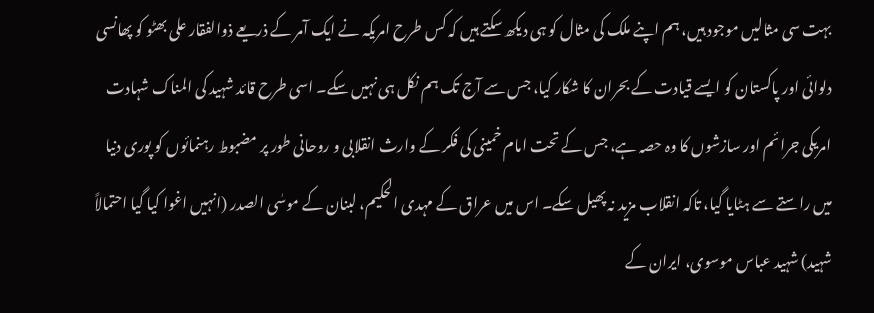بہت سی مثالیں موجود ہیں، ہم اپنے ملک کی مثال کو ہی دیکھ سکتے ہیں کہ کس طرح امریکہ نے ایک آمر کے ذریعے ذوالفقار علی بھٹو کو پھانسی دلوائی اور پاکستان کو ایسے قیادت کے بحران کا شکار کیا، جس سے آج تک ہم نکل ہی نہیں سکے۔ اسی طرح قائد شہید کی المناک شہادت امریکی جرائم اور سازشوں کا وہ حصہ ہے، جس کے تحت امام خمینی کی فکر کے وارث انقلابی و روحانی طور پر مضبوط رہنمائوں کو پوری دنیا میں راستے سے ہٹایا گیا، تاکہ انقلاب مزید نہ پھیل سکے۔ اس میں عراق کے مہدی الحکیم، لبنان کے موسٰی الصدر (انہیں اغوا کیا گیا احتمالاً شہید) شہید عباس موسوی، ایران کے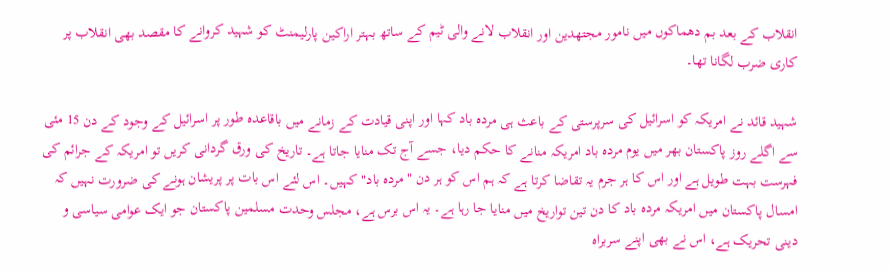انقلاب کے بعد بم دھماکوں میں نامور مجتھدین اور انقلاب لانے والی ٹیم کے ساتھ بہتر اراکین پارلیمنٹ کو شہید کروانے کا مقصد بھی انقلاب پر کاری ضرب لگانا تھا۔

شہید قائد نے امریکہ کو اسرائیل کی سرپرستی کے باعث ہی مردہ باد کہا اور اپنی قیادت کے زمانے میں باقاعدہ طور پر اسرائیل کے وجود کے دن 15 مئی سے اگلے روز پاکستان بھر میں یوم مردہ باد امریکہ منانے کا حکم دیا، جسے آج تک منایا جاتا ہے۔ تاریخ کی ورق گردانی کریں تو امریکہ کے جرائم کی فہرست بہت طویل ہے اور اس کا ہر جرم یہ تقاضا کرتا ہے کہ ہم اس کو ہر دن "مردہ باد" کہیں۔ اس لئے اس بات پر پریشان ہونے کی ضرورت نہیں کہ امسال پاکستان میں امریکہ مردہ باد کا دن تین تواریخ میں منایا جا رہا ہے۔ یہ اس برس ہے، مجلس وحدت مسلمین پاکستان جو ایک عوامی سیاسی و دینی تحریک ہے، اس نے بھی اپنے سربراہ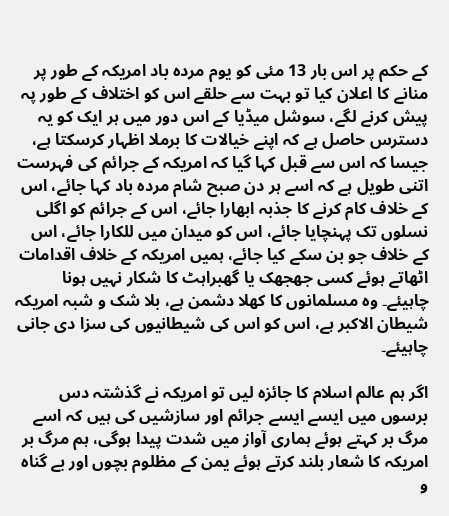کے حکم پر اس بار 13 مئی کو یوم مردہ باد امریکہ کے طور پر منانے کا اعلان کیا تو بہت سے حلقے اس کو اختلاف کے طور پہ پیش کرنے لگے، سوشل میڈیا کے اس دور میں ہر ایک کو یہ دسترس حاصل ہے کہ اپنے خیالات کا برملا اظہار کرسکتا ہے، جیسا کہ اس سے قبل کہا گیا کہ امریکہ کے جرائم کی فہرست اتنی طویل ہے کہ اسے ہر دن صبح شام مردہ باد کہا جائے، اس کے خلاف کام کرنے کا جذبہ ابھارا جائے، اس کے جرائم کو اگلی نسلوں تک پہنچایا جائے، اس کو میدان میں للکارا جائے، اس کے خلاف جو بن سکے کیا جائے، ہمیں امریکہ کے خلاف اقدامات اٹھاتے ہوئے کسی جھجھک یا گھبراہٹ کا شکار نہیں ہونا چاہیئے۔ وہ مسلمانوں کا کھلا دشمن ہے، بلا شک و شبہ امریکہ شیطان الاکبر ہے، اس کو اس کی شیطانیوں کی سزا دی جانی چاہیئے۔

اگر ہم عالم اسلام کا جائزہ لیں تو امریکہ نے گذشتہ دس برسوں میں ایسے ایسے جرائم اور سازشیں کی ہیں کہ اسے مرگ بر کہتے ہوئے ہماری آواز میں شدت پیدا ہوگی، ہم مرگ بر امریکہ کا شعار بلند کرتے ہوئے یمن کے مظلوم بچوں اور بے گناہ و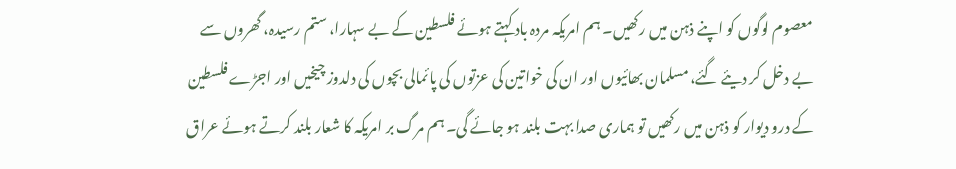معصوم لوگوں کو اپنے ذہن میں رکھیں۔ ہم امریکہ مردہ باد کہتے ہوئے فلسطین کے بے سہارا، ستم رسیدہ، گھروں سے بے دخل کر دیئے گئے، مسلمان بھائیوں اور ان کی خواتین کی عزتوں کی پائمالی بچوں کی دلدوز چیخیں اور اجڑے فلسطین کے درو دیوار کو ذہن میں رکھیں تو ہماری صدا بہت بلند ہو جائے گی۔ ہم مرگ بر امریکہ کا شعار بلند کرتے ہوئے عراق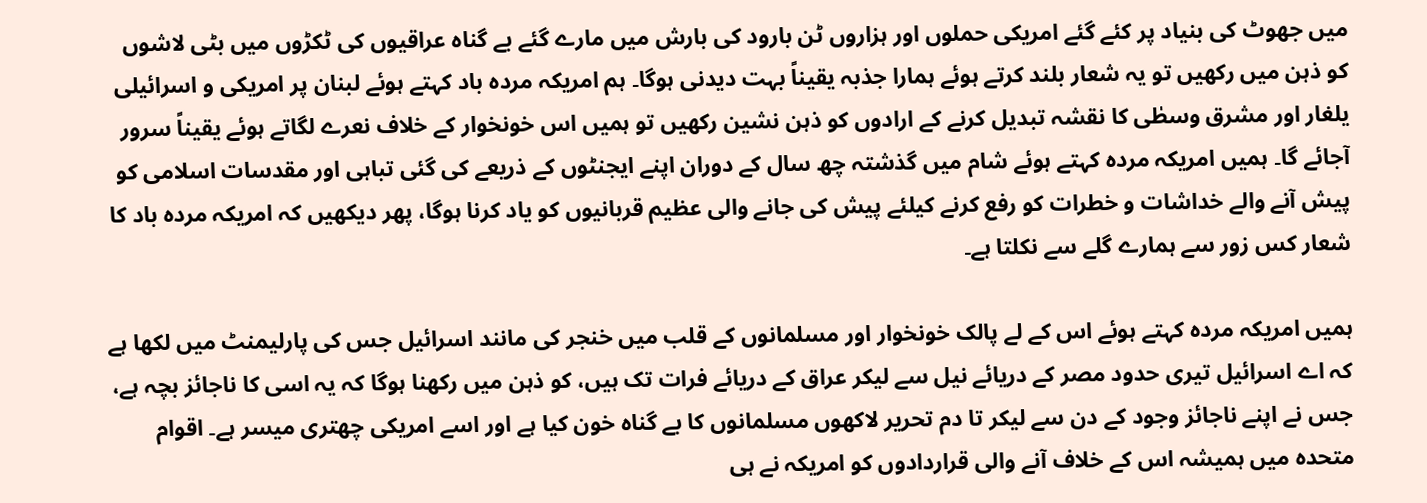میں جھوٹ کی بنیاد پر کئے گئے امریکی حملوں اور ہزاروں ٹن بارود کی بارش میں مارے گئے بے گناہ عراقیوں کی ٹکڑوں میں بٹی لاشوں کو ذہن میں رکھیں تو یہ شعار بلند کرتے ہوئے ہمارا جذبہ یقیناً بہت دیدنی ہوگا۔ ہم امریکہ مردہ باد کہتے ہوئے لبنان پر امریکی و اسرائیلی یلغار اور مشرق وسطٰی کا نقشہ تبدیل کرنے کے ارادوں کو ذہن نشین رکھیں تو ہمیں اس خونخوار کے خلاف نعرے لگاتے ہوئے یقیناً سرور آجائے گا۔ ہمیں امریکہ مردہ کہتے ہوئے شام میں گذشتہ چھ سال کے دوران اپنے ایجنٹوں کے ذریعے کی گئی تباہی اور مقدسات اسلامی کو پیش آنے والے خداشات و خطرات کو رفع کرنے کیلئے پیش کی جانے والی عظیم قربانیوں کو یاد کرنا ہوگا، پھر دیکھیں کہ امریکہ مردہ باد کا شعار کس زور سے ہمارے گلے سے نکلتا ہے۔

ہمیں امریکہ مردہ کہتے ہوئے اس کے لے پالک خونخوار اور مسلمانوں کے قلب میں خنجر کی مانند اسرائیل جس کی پارلیمنٹ میں لکھا ہے کہ اے اسرائیل تیری حدود مصر کے دریائے نیل سے لیکر عراق کے دریائے فرات تک ہیں، کو ذہن میں رکھنا ہوگا کہ یہ اسی کا ناجائز بچہ ہے، جس نے اپنے ناجائز وجود کے دن سے لیکر تا دم تحریر لاکھوں مسلمانوں کا بے گناہ خون کیا ہے اور اسے امریکی چھتری میسر ہے۔ اقوام متحدہ میں ہمیشہ اس کے خلاف آنے والی قراردادوں کو امریکہ نے ہی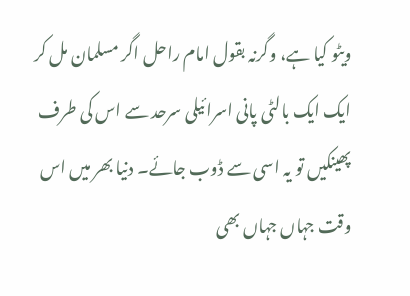ویٹو کیا ہے، وگرنہ بقول امام راحل اگر مسلمان مل کر ایک ایک بالٹی پانی اسرائیلی سرحد سے اس کی طرف پھینکیں تو یہ اسی سے ڈوب جائے۔ دنیا بھر میں اس وقت جہاں جہاں بھی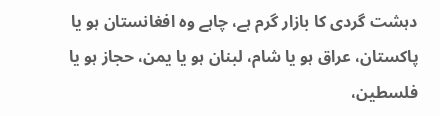دہشت گردی کا بازار گرم ہے، چاہے وہ افغانستان ہو یا پاکستان، عراق ہو یا شام، لبنان ہو یا یمن، حجاز ہو یا فلسطین،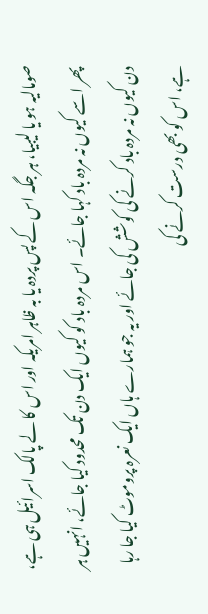صومالیہ ہو یا لیبیا، ہر جگہ اس کے پس پردہ یا بہ ظاہر امریکہ اور اس کا لے پالک اسرائیل ہی ہے، پھر اسے کیوں نہ مردہ باد کہا جائے۔ اس مردہ باد کو کیوں ایک دن تک محدود کیا جائے، انہیں ہر دن کیوں نہ مردہ باد کرنے کی کوشش کی جائے اور یہ جو ہمارے ہاں ایک نعرہ پروموٹ کیا جا رہا ہے، اس کو بھی درست کرنے کی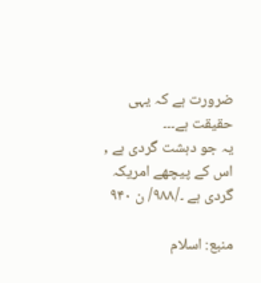ضرورت ہے کہ یہی حقیقت ہے۔۔۔
یہ جو دہشت گردی ہے , اس کے پیچھے امریکہ گردی ہے ۔/۹۸۸/ ن ۹۴۰

منبع: اسلام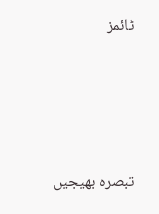ٹائمز





تبصرہ بھیجیں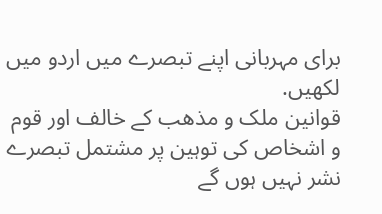برای مہربانی اپنے تبصرے میں اردو میں لکھیں.
قوانین ملک و مذھب کے خالف اور قوم و اشخاص کی توہین پر مشتمل تبصرے نشر نہیں ہوں گے